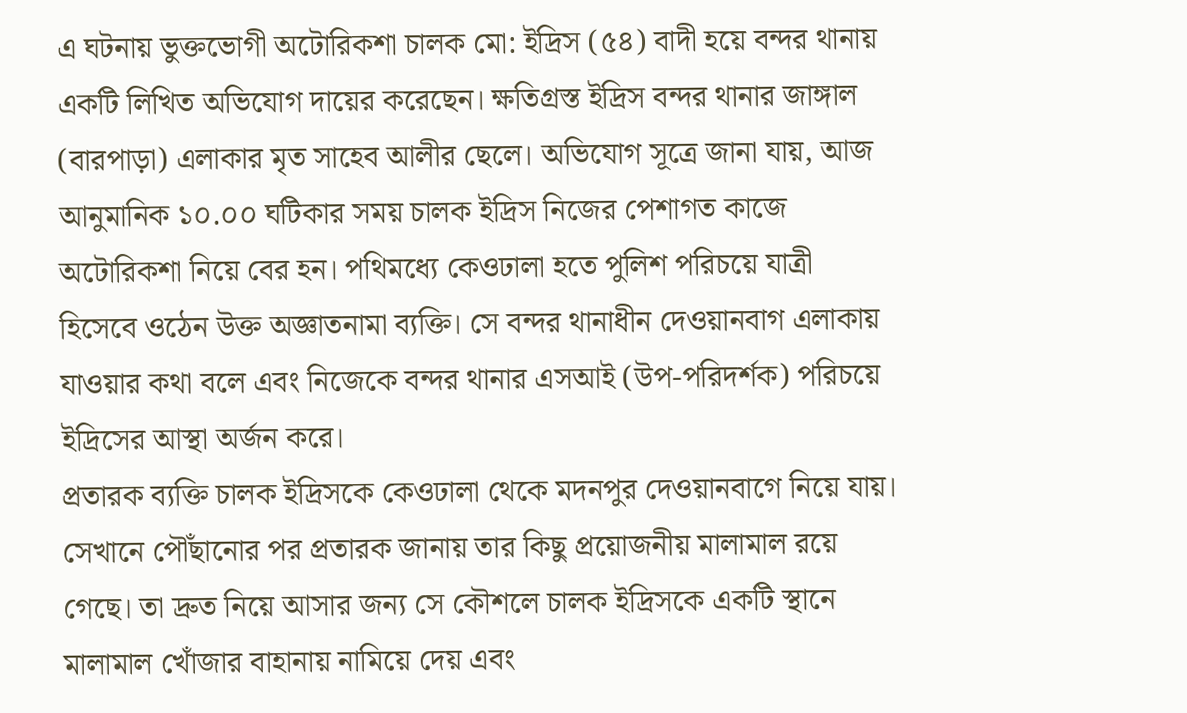এ ঘটনায় ভুক্তভোগী অটোরিকশা চালক মো: ইদ্রিস (৫৪) বাদী হয়ে বন্দর থানায় একটি লিখিত অভিযোগ দায়ের করেছেন। ক্ষতিগ্রস্ত ইদ্রিস বন্দর থানার জাঙ্গাল (বারপাড়া) এলাকার মৃত সাহেব আলীর ছেলে। অভিযোগ সূত্রে জানা যায়, আজ আনুমানিক ১০.০০ ঘটিকার সময় চালক ইদ্রিস নিজের পেশাগত কাজে অটোরিকশা নিয়ে বের হন। পথিমধ্যে কেওঢালা হতে পুলিশ পরিচয়ে যাত্রী হিসেবে ওঠেন উক্ত অজ্ঞাতনামা ব্যক্তি। সে বন্দর থানাধীন দেওয়ানবাগ এলাকায় যাওয়ার কথা বলে এবং নিজেকে বন্দর থানার এসআই (উপ-পরিদর্শক) পরিচয়ে ইদ্রিসের আস্থা অর্জন করে।
প্রতারক ব্যক্তি চালক ইদ্রিসকে কেওঢালা থেকে মদনপুর দেওয়ানবাগে নিয়ে যায়। সেখানে পৌঁছানোর পর প্রতারক জানায় তার কিছু প্রয়োজনীয় মালামাল রয়ে গেছে। তা দ্রুত নিয়ে আসার জন্য সে কৌশলে চালক ইদ্রিসকে একটি স্থানে মালামাল খোঁজার বাহানায় নামিয়ে দেয় এবং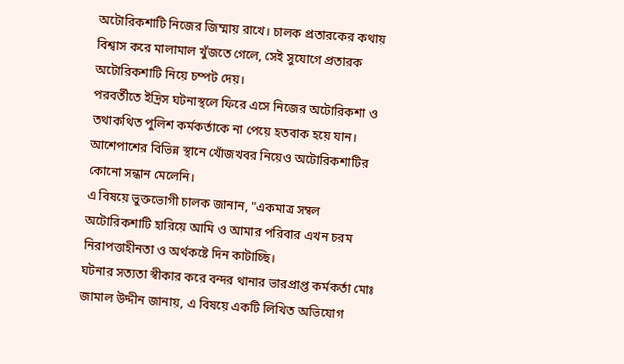অটোরিকশাটি নিজের জিম্মায় রাখে। চালক প্রতারকের কথায় বিশ্বাস করে মালামাল খুঁজতে গেলে, সেই সুযোগে প্রতারক অটোরিকশাটি নিয়ে চম্পট দেয়।
পরবর্তীতে ইদ্রিস ঘটনাস্থলে ফিরে এসে নিজের অটোরিকশা ও তথাকথিত পুলিশ কর্মকর্তাকে না পেয়ে হতবাক হয়ে যান। আশেপাশের বিভিন্ন স্থানে খোঁজখবর নিয়েও অটোরিকশাটির কোনো সন্ধান মেলেনি।
এ বিষয়ে ভুক্তভোগী চালক জানান, "একমাত্র সম্বল অটোরিকশাটি হারিয়ে আমি ও আমার পরিবার এখন চরম নিরাপত্তাহীনতা ও অর্থকষ্টে দিন কাটাচ্ছি।
ঘটনার সত্যতা স্বীকার করে বন্দর থানার ভারপ্রাপ্ত কর্মকর্তা মোঃ জামাল উদ্দীন জানায়, এ বিষয়ে একটি লিখিত অভিযোগ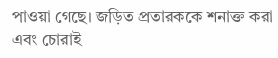পাওয়া গেছে। জড়িত প্রতারককে শনাক্ত করা এবং চোরাই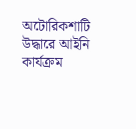অটোরিকশাটি উদ্ধারে আইনি কার্যক্রম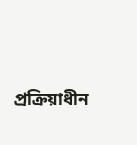প্রক্রিয়াধীন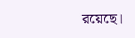রয়েছে।